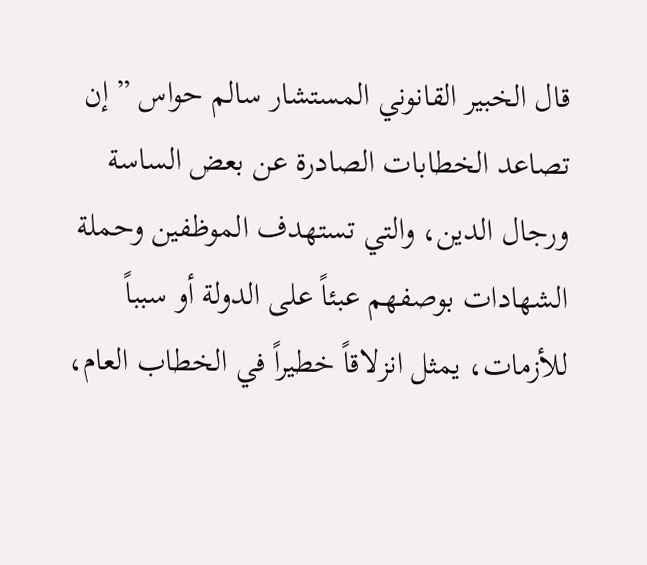قال الخبير القانوني المستشار سالم حواس ” إن تصاعد الخطابات الصادرة عن بعض الساسة ورجال الدين، والتي تستهدف الموظفين وحملة الشهادات بوصفهم عبئاً على الدولة أو سبباً للأزمات، يمثل انزلاقاً خطيراً في الخطاب العام،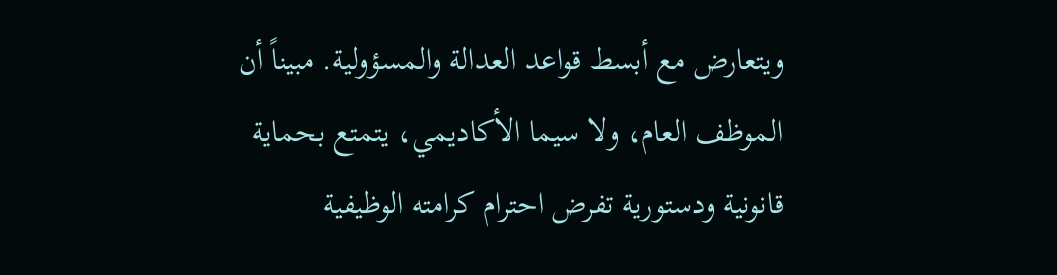ويتعارض مع أبسط قواعد العدالة والمسؤولية. مبيناً أن الموظف العام، ولا سيما الأكاديمي، يتمتع بحماية قانونية ودستورية تفرض احترام كرامته الوظيفية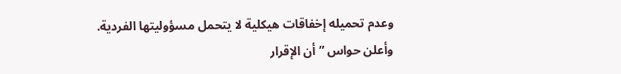وعدم تحميله إخفاقات هيكلية لا يتحمل مسؤوليتها الفردية.
وأعلن حواس ” أن الإقرار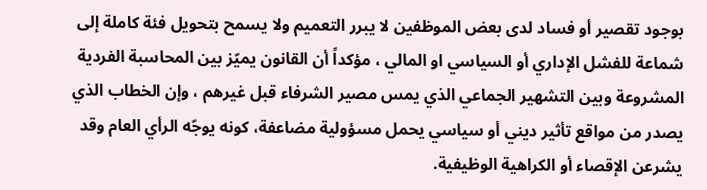بوجود تقصير أو فساد لدى بعض الموظفين لا يبرر التعميم ولا يسمح بتحويل فئة كاملة إلى شماعة للفشل الإداري أو السياسي او المالي ، مؤكداً أن القانون يميّز بين المحاسبة الفردية المشروعة وبين التشهير الجماعي الذي يمس مصير الشرفاء قبل غيرهم ، وإن الخطاب الذي يصدر من مواقع تأثير ديني أو سياسي يحمل مسؤولية مضاعفة، كونه يوجّه الرأي العام وقد يشرعن الإقصاء أو الكراهية الوظيفية.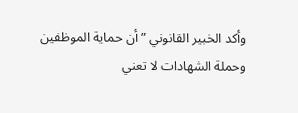وأكد الخبير القانوني ” أن حماية الموظفين وحملة الشهادات لا تعني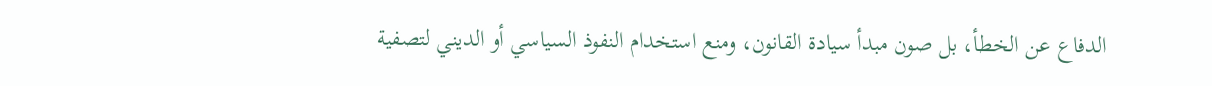الدفاع عن الخطأ، بل صون مبدأ سيادة القانون، ومنع استخدام النفوذ السياسي أو الديني لتصفية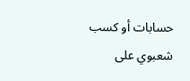حسابات أو كسب شعبوي على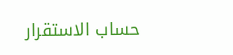حساب الاستقرار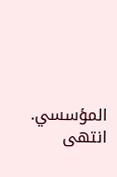المؤسسي. انتهى